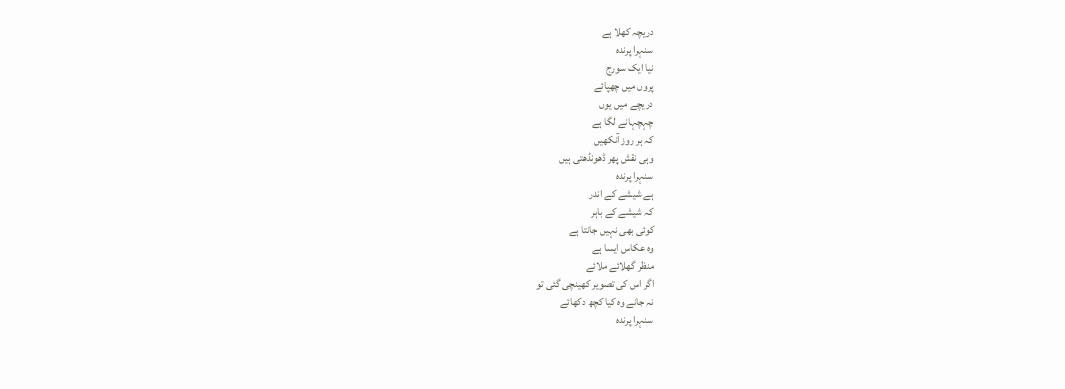دریچہ کھلا ہے
سنہرا پرندہ
نیا ایک سورج
پروں میں چھپائے
دریچے میں یوں
چہچہانے لگا ہے
کہ ہر روز آنکھیں
وہی نقش پھر ڈھونڈھتی ہیں
سنہرا پرندہ
ہے شیشے کے اندر
کہ شیشے کے باہر
کوئی بھی نہیں جانتا ہے
وہ عکاس ایسا ہے
منظر گھلائے ملائے
اگر اس کی تصویر کھینچی گئی تو
نہ جانے وہ کیا کچھ دکھائے
سنہرا پرندہ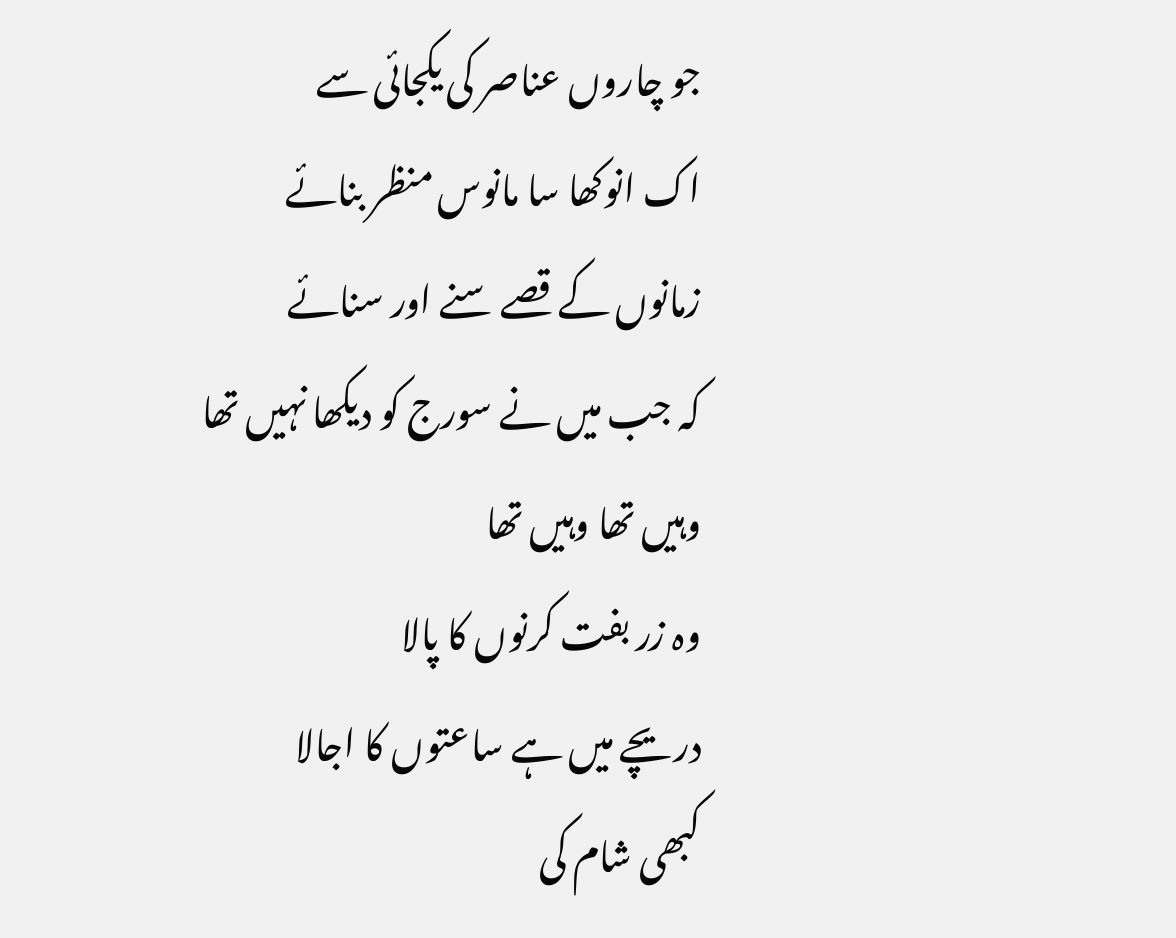جو چاروں عناصر کی یکجائی سے
اک انوکھا سا مانوس منظر بنائے
زمانوں کے قصے سنے اور سنائے
کہ جب میں نے سورج کو دیکھا نہیں تھا
وہیں تھا وہیں تھا
وہ زر بفت کرنوں کا پالا
دریچے میں ہے ساعتوں کا اجالا
کبھی شام کی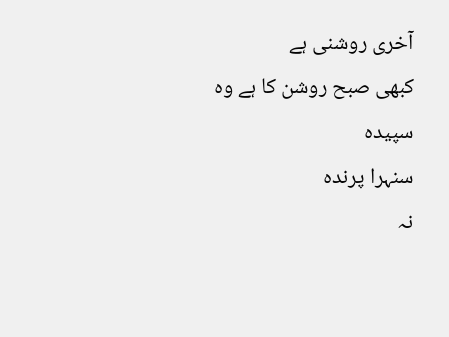آخری روشنی ہے
کبھی صبح روشن کا ہے وہ سپیدہ
سنہرا پرندہ
نہ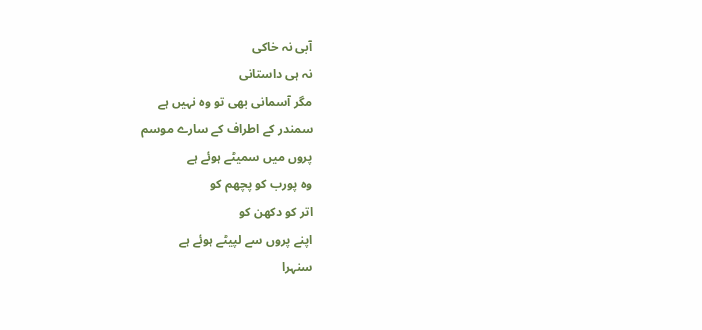آبی نہ خاکی
نہ ہی داستانی
مگر آسمانی بھی تو وہ نہیں ہے
سمندر کے اطراف کے سارے موسم
پروں میں سمیٹے ہوئے ہے
وہ پورب کو پچھم کو
اتر کو دکھن کو
اپنے پروں سے لپیٹے ہوئے ہے
سنہرا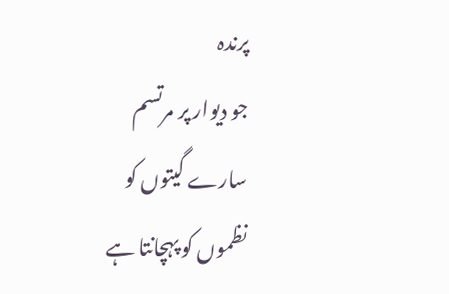پرندہ
جو دیوار پر مرتسم
سارے گیتوں کو
نظموں کو پہچانتا ہے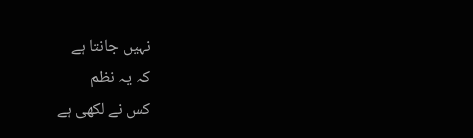نہیں جانتا ہے
کہ یہ نظم
کس نے لکھی ہے